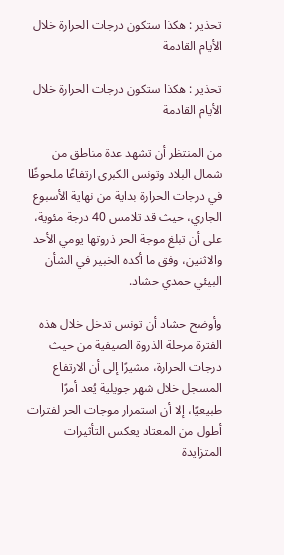تحذير : هكذا ستكون درجات الحرارة خلال الأيام القادمة

تحذير : هكذا ستكون درجات الحرارة خلال الأيام القادمة

من المنتظر أن تشهد عدة مناطق من شمال البلاد وتونس الكبرى ارتفاعًا ملحوظًا في درجات الحرارة بداية من نهاية الأسبوع الجاري، حيث قد تلامس 40 درجة مئوية، على أن تبلغ موجة الحر ذروتها يومي الأحد والاثنين، وفق ما أكده الخبير في الشأن البيئي حمدي حشاد.

وأوضح حشاد أن تونس تدخل خلال هذه الفترة مرحلة الذروة الصيفية من حيث درجات الحرارة، مشيرًا إلى أن الارتفاع المسجل خلال شهر جويلية يُعد أمرًا طبيعيًا، إلا أن استمرار موجات الحر لفترات أطول من المعتاد يعكس التأثيرات المتزايدة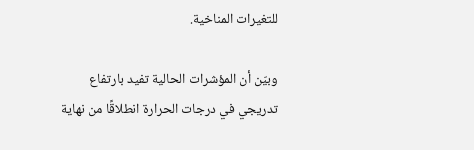للتغيرات المناخية.

وبيّن أن المؤشرات الحالية تفيد بارتفاع تدريجي في درجات الحرارة انطلاقًا من نهاية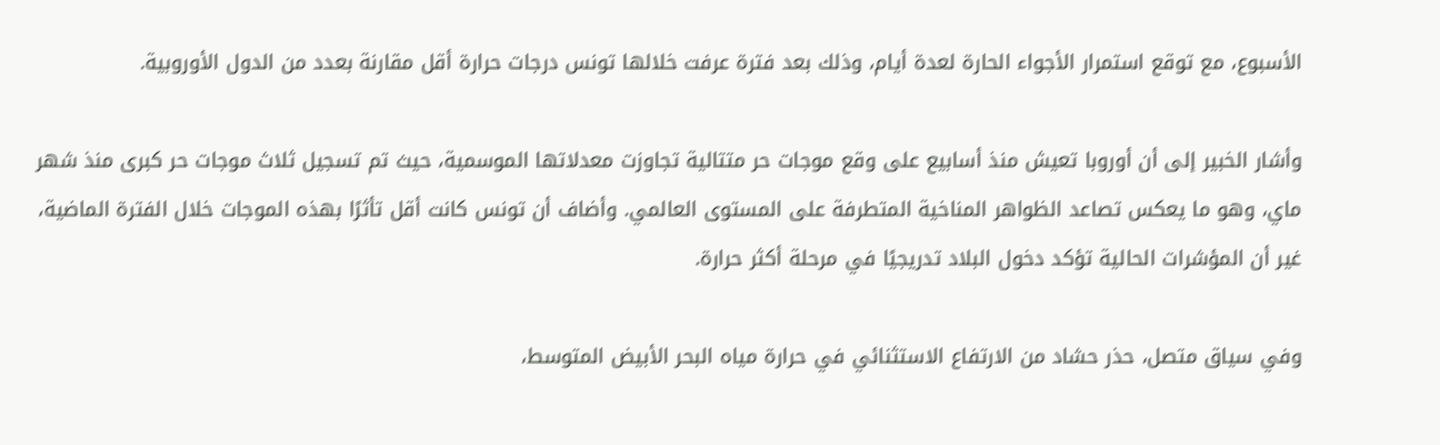الأسبوع، مع توقع استمرار الأجواء الحارة لعدة أيام، وذلك بعد فترة عرفت خلالها تونس درجات حرارة أقل مقارنة بعدد من الدول الأوروبية.

وأشار الخبير إلى أن أوروبا تعيش منذ أسابيع على وقع موجات حر متتالية تجاوزت معدلاتها الموسمية، حيث تم تسجيل ثلاث موجات حر كبرى منذ شهر ماي، وهو ما يعكس تصاعد الظواهر المناخية المتطرفة على المستوى العالمي. وأضاف أن تونس كانت أقل تأثرًا بهذه الموجات خلال الفترة الماضية، غير أن المؤشرات الحالية تؤكد دخول البلاد تدريجيًا في مرحلة أكثر حرارة.

وفي سياق متصل، حذر حشاد من الارتفاع الاستثنائي في حرارة مياه البحر الأبيض المتوسط،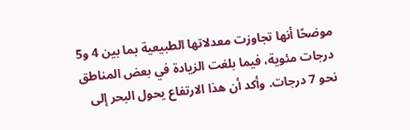موضحًا أنها تجاوزت معدلاتها الطبيعية بما بين 4 و5 درجات مئوية، فيما بلغت الزيادة في بعض المناطق نحو 7 درجات. وأكد أن هذا الارتفاع يحول البحر إلى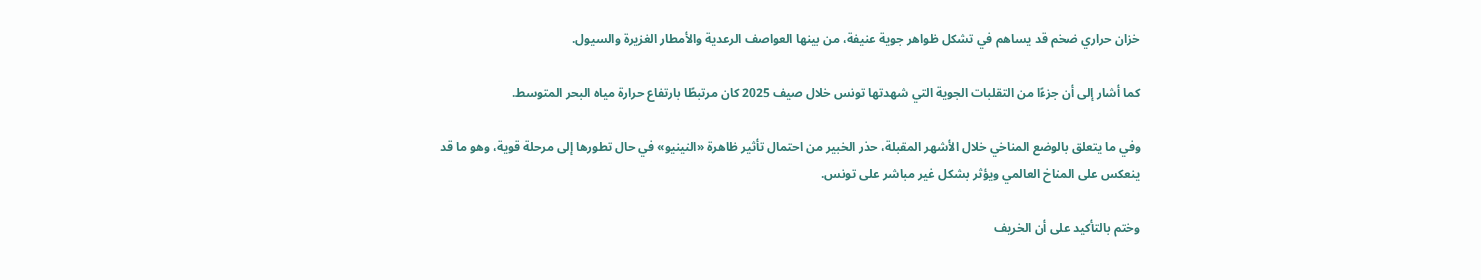خزان حراري ضخم قد يساهم في تشكل ظواهر جوية عنيفة، من بينها العواصف الرعدية والأمطار الغزيرة والسيول.

كما أشار إلى أن جزءًا من التقلبات الجوية التي شهدتها تونس خلال صيف 2025 كان مرتبطًا بارتفاع حرارة مياه البحر المتوسط.

وفي ما يتعلق بالوضع المناخي خلال الأشهر المقبلة، حذر الخبير من احتمال تأثير ظاهرة «النينيو» في حال تطورها إلى مرحلة قوية، وهو ما قد ينعكس على المناخ العالمي ويؤثر بشكل غير مباشر على تونس.

وختم بالتأكيد على أن الخريف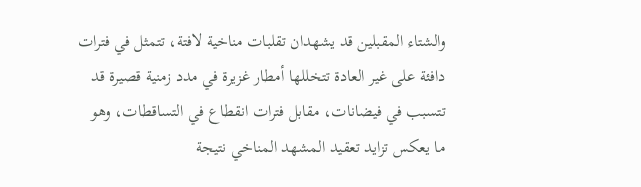والشتاء المقبلين قد يشهدان تقلبات مناخية لافتة، تتمثل في فترات دافئة على غير العادة تتخللها أمطار غزيرة في مدد زمنية قصيرة قد تتسبب في فيضانات، مقابل فترات انقطاع في التساقطات، وهو ما يعكس تزايد تعقيد المشهد المناخي نتيجة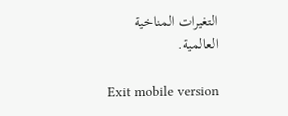التغيرات المناخية العالمية.

Exit mobile version